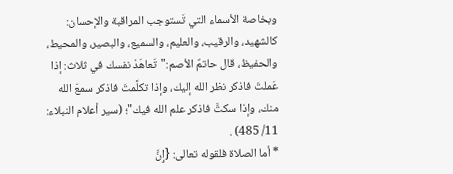وبخاصة الأسماء التي تَستوجب المراقبة والإحسان: كالشهيد، والرقيب، والعليم، والسميع، والبصير، والمحيط، والحفيظ، قال حاتمٌ الأصم:"تَعاهَدْ نفسك في ثلاث: إذا عَملتَ فاذكر نظر الله إليك، وإذا تكلَّمتَ فاذكر سمعَ الله منك، وإذا سكتَّ فاذكر علم الله فيك"؛ (سير أعلام النبلاء: 11/ 485) .
* أما الصلاة فلقوله تعالى: {إِنَّ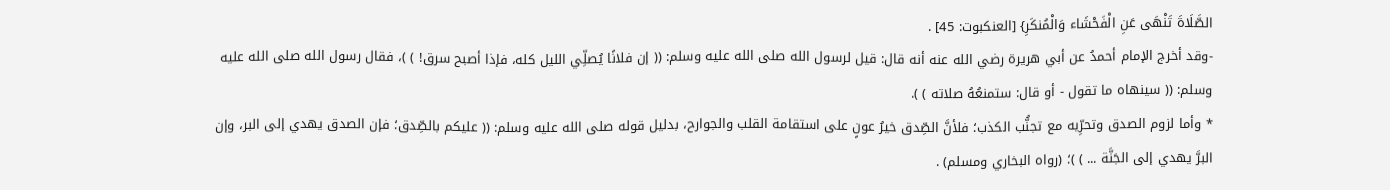الصَّلَاةَ تَنْهَى عَنِ الْفَحْشَاء وَالْمُنكَرِ} [العنكبوت: 45] .
-وقد أخرج الإمام أحمدُ عن أبي هريرة رضي الله عنه أنه قال: قيل لرسول الله صلى الله عليه وسلم: (( إن فلانًا يُصلِّي الليل كله، فإذا أصبح سرق! ) )، فقال رسول الله صلى الله عليه وسلم: (( سينهاه ما تقول - أو قال: ستمنعُهُ صلاته ) ).
* وأما لزوم الصدق وتحرِّيه مع تجنُّب الكذب؛ فلأنَّ الصِّدق خيرُ عونٍ على استقامة القلب والجوارح، بدليل قوله صلى الله عليه وسلم: (( عليكم بالصِّدق؛ فإن الصدق يهدي إلى البر، وإن البرَّ يهدي إلى الجَنَّة ... ) )؛ (رواه البخاري ومسلم) .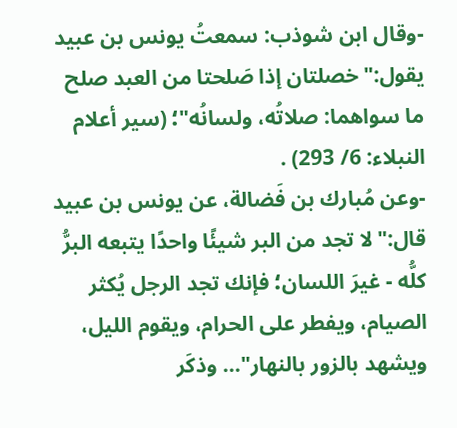-وقال ابن شوذب: سمعتُ يونس بن عبيد يقول:"خصلتان إذا صَلحتا من العبد صلح ما سواهما: صلاتُه، ولسانُه"؛ (سير أعلام النبلاء: 6/ 293) .
-وعن مُبارك بن فَضالة، عن يونس بن عبيد قال:"لا تجد من البر شيئًا واحدًا يتبعه البرُّ كلُّه - غيرَ اللسان؛ فإنك تجد الرجل يُكثر الصيام، ويفطر على الحرام، ويقوم الليل، ويشهد بالزور بالنهار"... وذكَر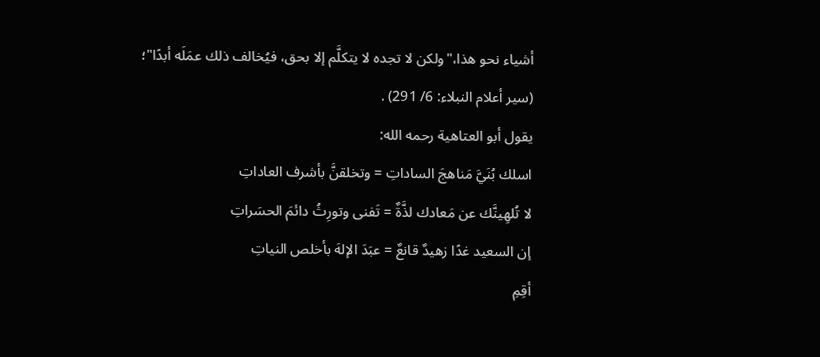أشياء نحو هذا،"ولكن لا تجده لا يتكلَّم إلا بحق، فيُخالف ذلك عمَلَه أبدًا"؛ (سير أعلام النبلاء: 6/ 291) .
يقول أبو العتاهية رحمه الله:
اسلك بُنَيَّ مَناهجَ الساداتِ = وتخلقنَّ بأشرف العاداتِ
لا تُلهِينَّك عن مَعادك لذَّةٌ = تَفنى وتورِثُ دائمَ الحسَراتِ
إن السعيد غدًا زهيدٌ قانعٌ = عبَدَ الإلهَ بأخلص النياتِ
أقِمِ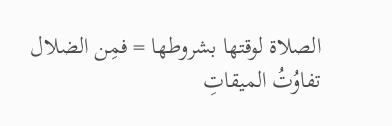الصلاة لوقتها بشروطها = فمِن الضلال تفاوُتُ الميقاتِ